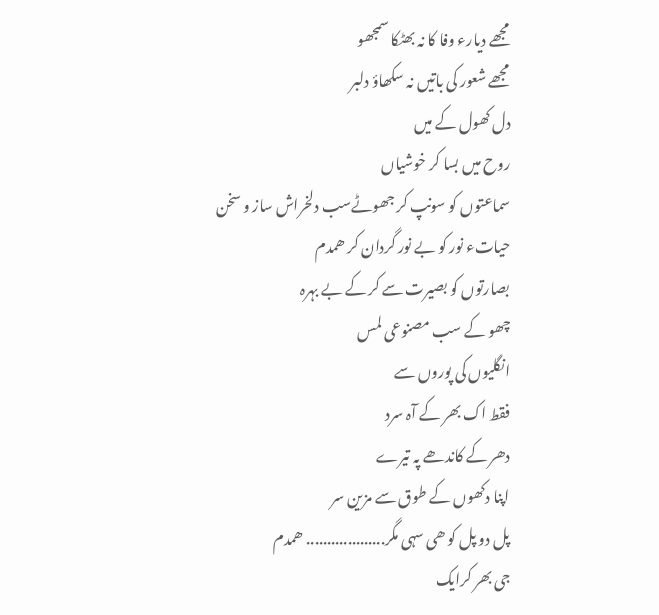مجھے دیارء وفا کا نہ بھٹکا سمجھو
مجھے شعور کی باتیں نہ سکھاؤ دلبر
دل کھول کے میں
روح میں بسا کر خوشیاں
سماعتوں کو سونپ کر جھوٹےسب دلخراش ساز و سخن
حیاتء نور کو بے نور گردان کر ھمدم
بصارتوں کو بصیرت سے کر کے بے بہرہ
چھو کے سب مصنوعی لمس
انگلیوں کی پوروں سے
فقط اک بھر کے آہ سرد
دھر کے کاندھے پہ تیرے
اپنا دکھوں کے طوق سے مزین سر
پل دو پل کو ھی سہی مگر................... ھمدم
جی بھر کرایک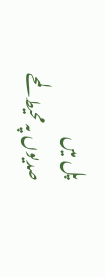پل میں
صدیوں پہ محیط لمحے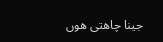جینا چاھتی ھوں